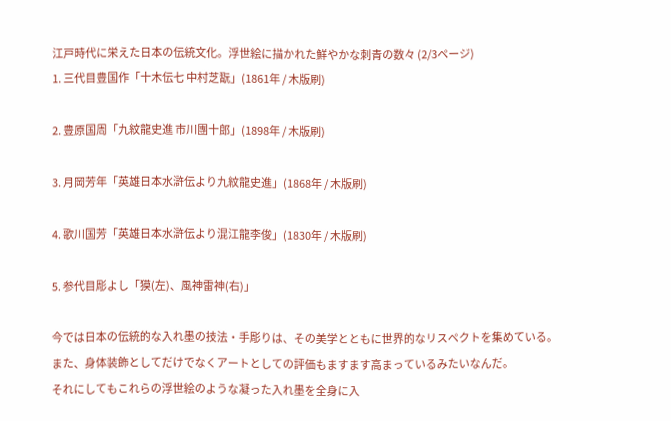江戸時代に栄えた日本の伝統文化。浮世絵に描かれた鮮やかな刺青の数々 (2/3ページ)
1. 三代目豊国作「十木伝七 中村芝翫」(1861年 / 木版刷)

2. 豊原国周「九紋龍史進 市川團十郎」(1898年 / 木版刷)

3. 月岡芳年「英雄日本水滸伝より九紋龍史進」(1868年 / 木版刷)

4. 歌川国芳「英雄日本水滸伝より混江龍李俊」(1830年 / 木版刷)

5. 参代目彫よし「獏(左)、風神雷神(右)」

今では日本の伝統的な入れ墨の技法・手彫りは、その美学とともに世界的なリスペクトを集めている。
また、身体装飾としてだけでなくアートとしての評価もますます高まっているみたいなんだ。
それにしてもこれらの浮世絵のような凝った入れ墨を全身に入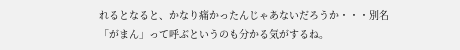れるとなると、かなり痛かったんじゃあないだろうか・・・別名「がまん」って呼ぶというのも分かる気がするね。